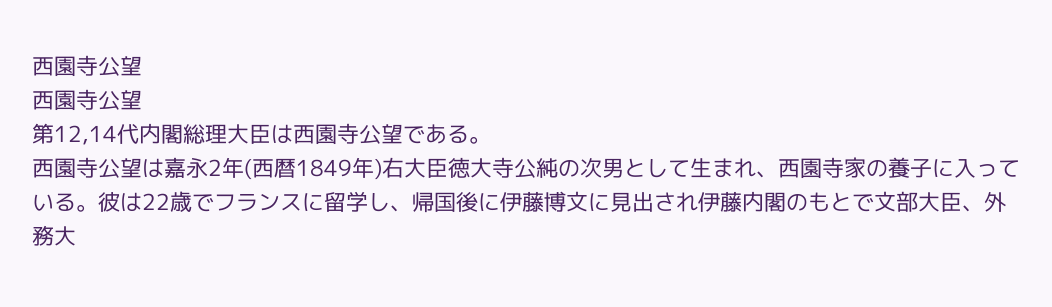西園寺公望
西園寺公望
第12,14代内閣総理大臣は西園寺公望である。
西園寺公望は嘉永2年(西暦1849年)右大臣徳大寺公純の次男として生まれ、西園寺家の養子に入っている。彼は22歳でフランスに留学し、帰国後に伊藤博文に見出され伊藤内閣のもとで文部大臣、外務大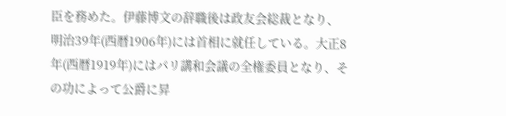臣を務めた。伊藤博文の辞職後は政友会総裁となり、明治39年(西暦1906年)には首相に就任している。大正8年(西暦1919年)にはパリ講和会議の全権委員となり、その功によって公爵に昇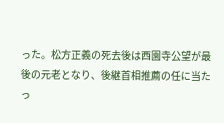った。松方正義の死去後は西園寺公望が最後の元老となり、後継首相推薦の任に当たっ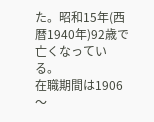た。昭和15年(西暦1940年)92歳で亡くなっている。
在職期間は1906〜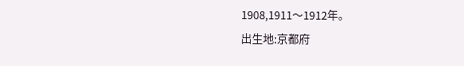1908,1911〜1912年。
出生地:京都府